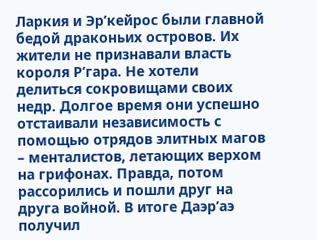Ларкия и Эр’кейрос были главной бедой драконьих островов. Их жители не признавали власть короля Р’гара. Не хотели делиться сокровищами своих недр. Долгое время они успешно отстаивали независимость с помощью отрядов элитных магов – менталистов, летающих верхом на грифонах. Правда, потом рассорились и пошли друг на друга войной. В итоге Даэр’аэ получил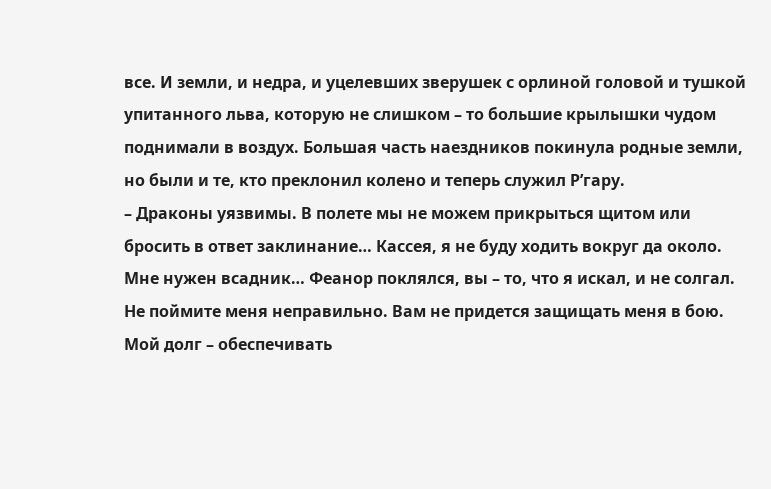все. И земли, и недра, и уцелевших зверушек с орлиной головой и тушкой упитанного льва, которую не слишком – то большие крылышки чудом поднимали в воздух. Большая часть наездников покинула родные земли, но были и те, кто преклонил колено и теперь служил Р’гару.
– Драконы уязвимы. В полете мы не можем прикрыться щитом или бросить в ответ заклинание… Кассея, я не буду ходить вокруг да около. Мне нужен всадник… Феанор поклялся, вы – то, что я искал, и не солгал. Не поймите меня неправильно. Вам не придется защищать меня в бою. Мой долг – обеспечивать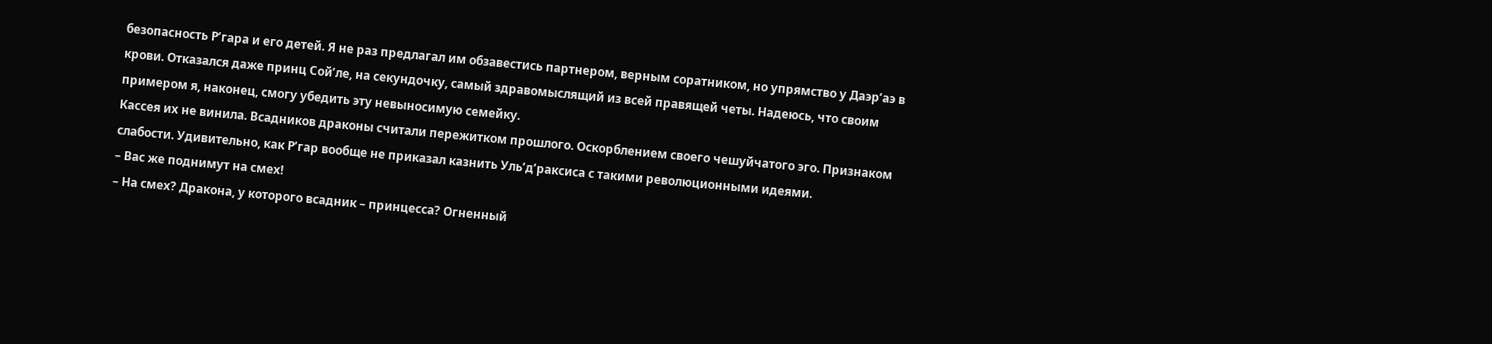безопасность Р’гара и его детей. Я не раз предлагал им обзавестись партнером, верным соратником, но упрямство у Даэр’аэ в крови. Отказался даже принц Сой’ле, на секундочку, самый здравомыслящий из всей правящей четы. Надеюсь, что своим примером я, наконец, смогу убедить эту невыносимую семейку.
Кассея их не винила. Всадников драконы считали пережитком прошлого. Оскорблением своего чешуйчатого эго. Признаком слабости. Удивительно, как Р’гар вообще не приказал казнить Уль’д’раксиса с такими революционными идеями.
– Вас же поднимут на смех!
– На смех? Дракона, у которого всадник – принцесса? Огненный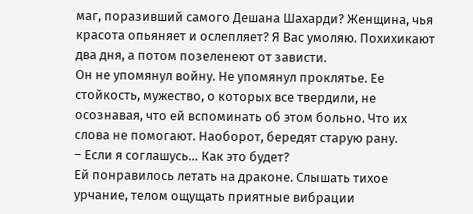маг, поразивший самого Дешана Шахарди? Женщина, чья красота опьяняет и ослепляет? Я Вас умоляю. Похихикают два дня, а потом позеленеют от зависти.
Он не упомянул войну. Не упомянул проклятье. Ее стойкость, мужество, о которых все твердили, не осознавая, что ей вспоминать об этом больно. Что их слова не помогают. Наоборот, бередят старую рану.
– Если я соглашусь… Как это будет?
Ей понравилось летать на драконе. Слышать тихое урчание, телом ощущать приятные вибрации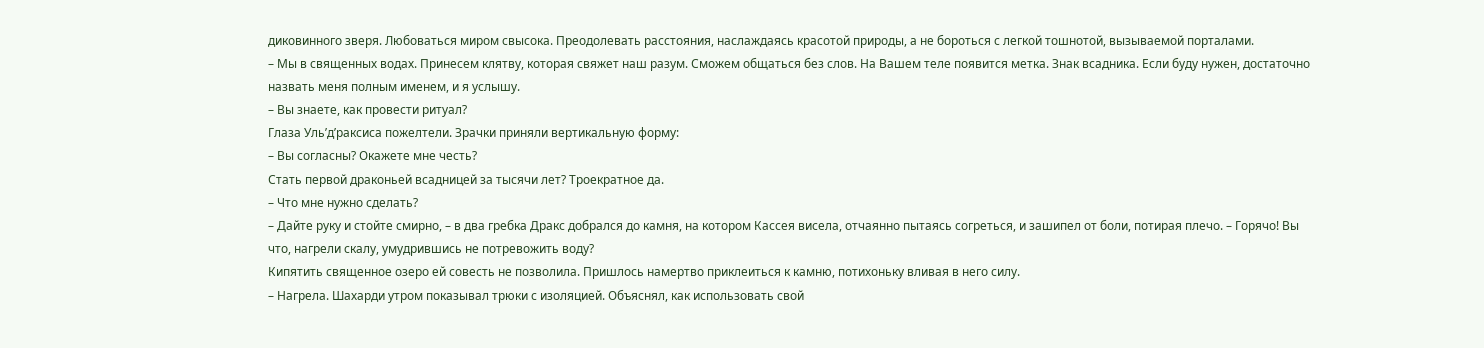диковинного зверя. Любоваться миром свысока. Преодолевать расстояния, наслаждаясь красотой природы, а не бороться с легкой тошнотой, вызываемой порталами.
– Мы в священных водах. Принесем клятву, которая свяжет наш разум. Сможем общаться без слов. На Вашем теле появится метка. Знак всадника. Если буду нужен, достаточно назвать меня полным именем, и я услышу.
– Вы знаете, как провести ритуал?
Глаза Уль’д’раксиса пожелтели. Зрачки приняли вертикальную форму:
– Вы согласны? Окажете мне честь?
Стать первой драконьей всадницей за тысячи лет? Троекратное да.
– Что мне нужно сделать?
– Дайте руку и стойте смирно, – в два гребка Дракс добрался до камня, на котором Кассея висела, отчаянно пытаясь согреться, и зашипел от боли, потирая плечо. – Горячо! Вы что, нагрели скалу, умудрившись не потревожить воду?
Кипятить священное озеро ей совесть не позволила. Пришлось намертво приклеиться к камню, потихоньку вливая в него силу.
– Нагрела. Шахарди утром показывал трюки с изоляцией. Объяснял, как использовать свой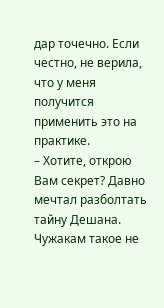дар точечно. Если честно, не верила, что у меня получится применить это на практике.
– Хотите, открою Вам секрет? Давно мечтал разболтать тайну Дешана. Чужакам такое не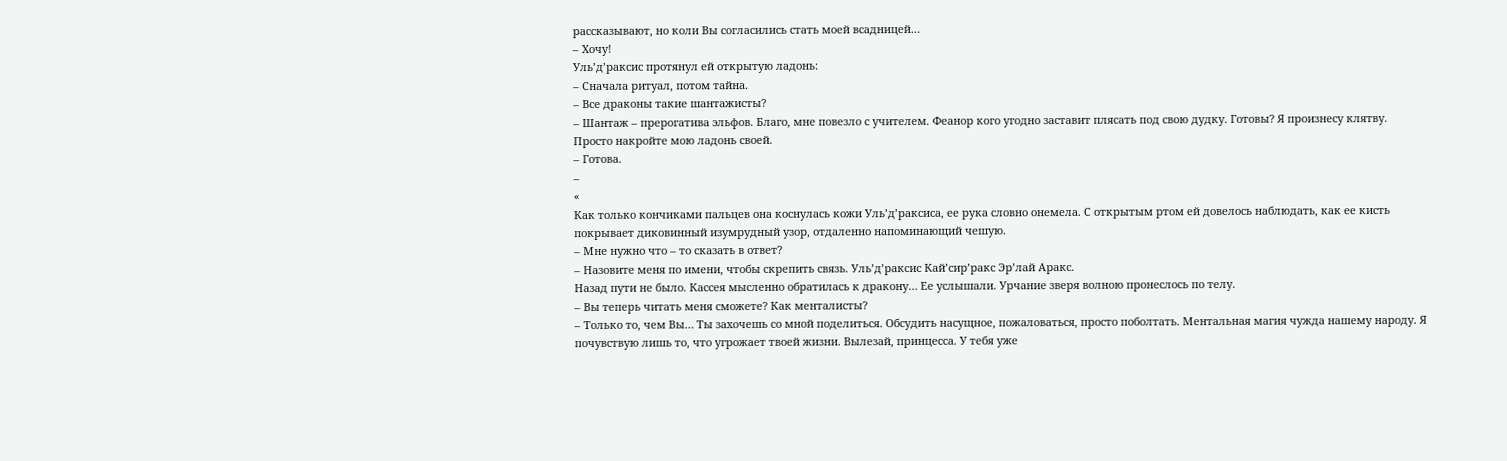рассказывают, но коли Вы согласились стать моей всадницей…
– Хочу!
Уль’д’раксис протянул ей открытую ладонь:
– Сначала ритуал, потом тайна.
– Все драконы такие шантажисты?
– Шантаж – прерогатива эльфов. Благо, мне повезло с учителем. Феанор кого угодно заставит плясать под свою дудку. Готовы? Я произнесу клятву. Просто накройте мою ладонь своей.
– Готова.
–
«
Как только кончиками пальцев она коснулась кожи Уль’д’раксиса, ее рука словно онемела. С открытым ртом ей довелось наблюдать, как ее кисть покрывает диковинный изумрудный узор, отдаленно напоминающий чешую.
– Мне нужно что – то сказать в ответ?
– Назовите меня по имени, чтобы скрепить связь. Уль’д’раксис Кай’сир’ракс Эр’лай Аракс.
Назад пути не было. Кассея мысленно обратилась к дракону… Ее услышали. Урчание зверя волною пронеслось по телу.
– Вы теперь читать меня сможете? Как менталисты?
– Только то, чем Вы… Ты захочешь со мной поделиться. Обсудить насущное, пожаловаться, просто поболтать. Ментальная магия чужда нашему народу. Я почувствую лишь то, что угрожает твоей жизни. Вылезай, принцесса. У тебя уже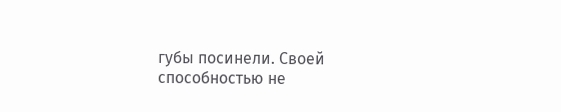губы посинели. Своей способностью не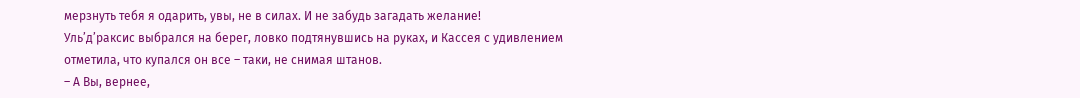мерзнуть тебя я одарить, увы, не в силах. И не забудь загадать желание!
Уль’д’раксис выбрался на берег, ловко подтянувшись на руках, и Кассея с удивлением отметила, что купался он все – таки, не снимая штанов.
– А Вы, вернее,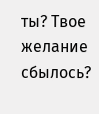ты? Твое желание сбылось?